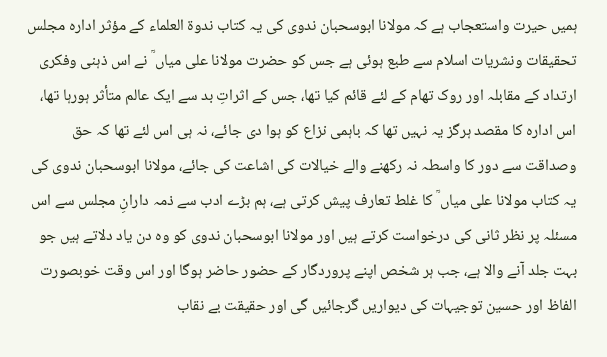ہمیں حیرت واستعجاب ہے کہ مولانا ابوسحبان ندوی کی یہ کتاب ندوۃ العلماء کے مؤثر ادارہ مجلس تحقیقات ونشریات اسلام سے طبع ہوئی ہے جس کو حضرت مولانا علی میاں ؒ نے اس ذہنی وفکری ارتداد کے مقابلہ اور روک تھام کے لئے قائم کیا تھا، جس کے اثراتِ بد سے ایک عالم متأثر ہورہا تھا، اس ادارہ کا مقصد ہرگز یہ نہیں تھا کہ باہمی نزاع کو ہوا دی جائے، نہ ہی اس لئے تھا کہ حق وصداقت سے دور کا واسطہ نہ رکھنے والے خیالات کی اشاعت کی جائے، مولانا ابوسحبان ندوی کی یہ کتاب مولانا علی میاں ؒ کا غلط تعارف پیش کرتی ہے، ہم بڑے ادب سے ذمہ دارانِ مجلس سے اس مسئلہ پر نظر ثانی کی درخواست کرتے ہیں اور مولانا ابوسحبان ندوی کو وہ دن یاد دلاتے ہیں جو بہت جلد آنے والا ہے، جب ہر شخص اپنے پروردگار کے حضور حاضر ہوگا اور اس وقت خوبصورت الفاظ اور حسین توجیہات کی دیواریں گرجائیں گی اور حقیقت بے نقاب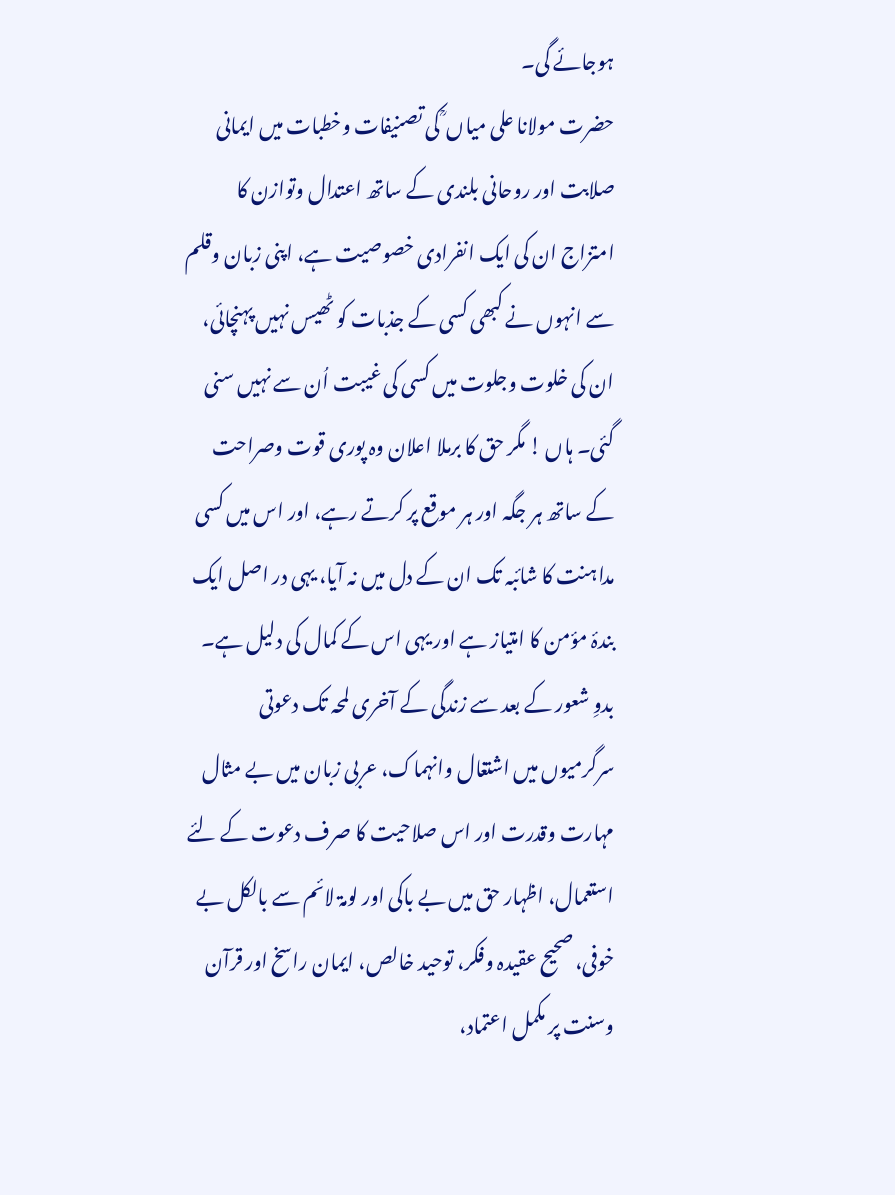ہوجائے گی۔
حضرت مولانا علی میاں ؒ کی تصنیفات وخطبات میں ایمانی صلابت اور روحانی بلندی کے ساتھ اعتدال وتوازن کا امتزاج ان کی ایک انفرادی خصوصیت ہے، اپنی زبان وقلم سے انہوں نے کبھی کسی کے جذبات کو ٹھیس نہیں پہنچائی، ان کی خلوت وجلوت میں کسی کی غیبت اُن سے نہیں سنی گئی۔ ہاں ! مگر حق کا برملا اعلان وہ پوری قوت وصراحت کے ساتھ ہر جگہ اور ہر موقع پر کرتے رہے، اور اس میں کسی مداہنت کا شائبہ تک ان کے دل میں نہ آیا، یہی در اصل ایک بندۂ مؤمن کا امتیاز ہے اور یہی اس کے کمال کی دلیل ہے۔
بدوِ شعور کے بعد سے زندگی کے آخری لمحہ تک دعوتی سرگرمیوں میں اشتغال وانہماک، عربی زبان میں بے مثال مہارت وقدرت اور اس صلاحیت کا صرف دعوت کے لئے استعمال، اظہار حق میں بے باکی اور لومۃ لائم سے بالکل بے خوفی، صحیح عقیدہ وفکر، توحید خالص، ایمان راسخ اور قرآن وسنت پر مکمل اعتماد،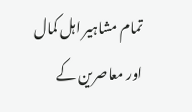تمام مشاہیر اہل کمال اور معاصرین کے